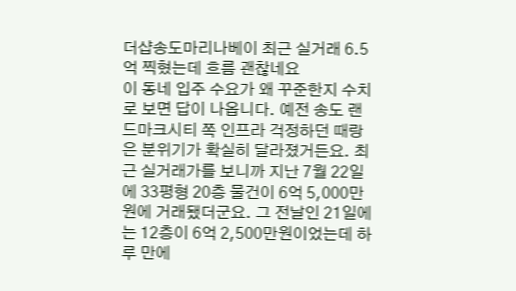더샵송도마리나베이 최근 실거래 6.5억 찍혔는데 흐름 괜찮네요
이 동네 입주 수요가 왜 꾸준한지 수치로 보면 답이 나옵니다. 예전 송도 랜드마크시티 쪽 인프라 걱정하던 때랑은 분위기가 확실히 달라졌거든요. 최근 실거래가를 보니까 지난 7월 22일에 33평형 20층 물건이 6억 5,000만원에 거래됐더군요. 그 전날인 21일에는 12층이 6억 2,500만원이었는데 하루 만에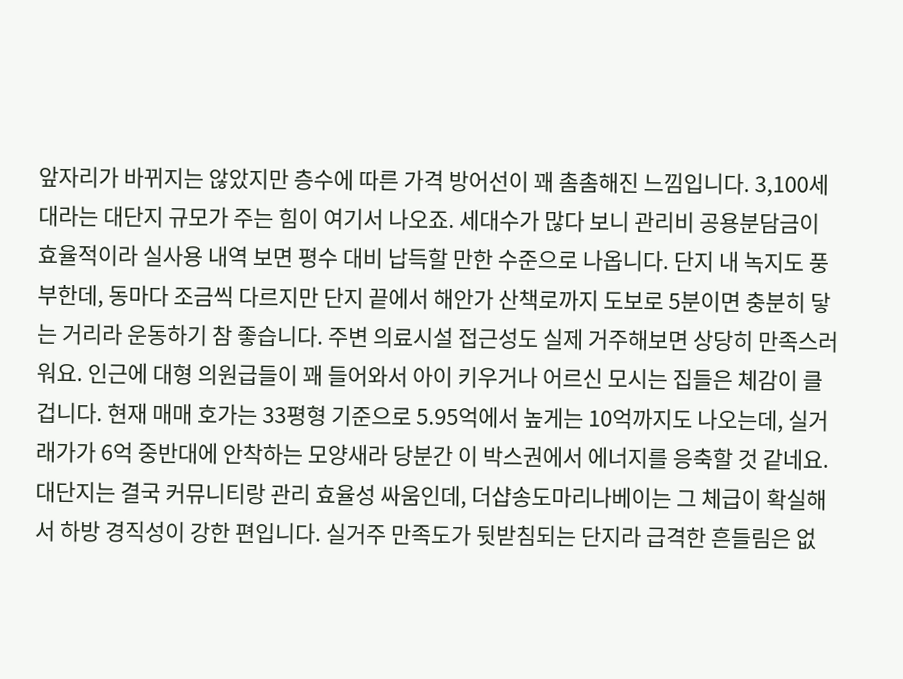앞자리가 바뀌지는 않았지만 층수에 따른 가격 방어선이 꽤 촘촘해진 느낌입니다. 3,100세대라는 대단지 규모가 주는 힘이 여기서 나오죠. 세대수가 많다 보니 관리비 공용분담금이 효율적이라 실사용 내역 보면 평수 대비 납득할 만한 수준으로 나옵니다. 단지 내 녹지도 풍부한데, 동마다 조금씩 다르지만 단지 끝에서 해안가 산책로까지 도보로 5분이면 충분히 닿는 거리라 운동하기 참 좋습니다. 주변 의료시설 접근성도 실제 거주해보면 상당히 만족스러워요. 인근에 대형 의원급들이 꽤 들어와서 아이 키우거나 어르신 모시는 집들은 체감이 클 겁니다. 현재 매매 호가는 33평형 기준으로 5.95억에서 높게는 10억까지도 나오는데, 실거래가가 6억 중반대에 안착하는 모양새라 당분간 이 박스권에서 에너지를 응축할 것 같네요. 대단지는 결국 커뮤니티랑 관리 효율성 싸움인데, 더샵송도마리나베이는 그 체급이 확실해서 하방 경직성이 강한 편입니다. 실거주 만족도가 뒷받침되는 단지라 급격한 흔들림은 없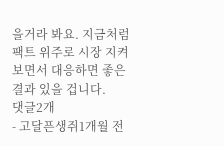을거라 봐요. 지금처럼 팩트 위주로 시장 지켜보면서 대응하면 좋은 결과 있을 겁니다.
댓글2개
- 고달픈생쥐1개월 전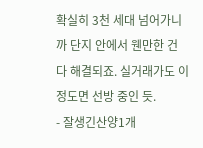확실히 3천 세대 넘어가니까 단지 안에서 웬만한 건 다 해결되죠. 실거래가도 이정도면 선방 중인 듯.
- 잘생긴산양1개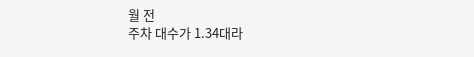월 전
주차 대수가 1.34대라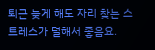퇴근 늦게 해도 자리 찾는 스트레스가 덜해서 좋음요.